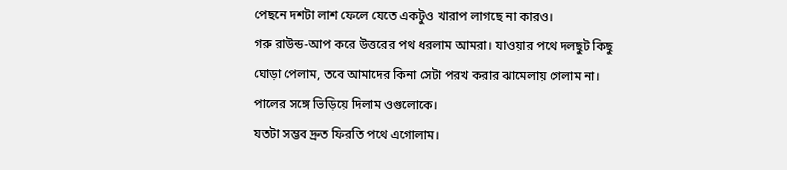পেছনে দশটা লাশ ফেলে যেতে একটুও খারাপ লাগছে না কারও।
গরু রাউন্ড-আপ করে উত্তরের পথ ধরলাম আমরা। যাওয়ার পথে দলছুট কিছু ঘোড়া পেলাম, তবে আমাদের কিনা সেটা পরখ করার ঝামেলায় গেলাম না। পালের সঙ্গে ভিড়িয়ে দিলাম ওগুলোকে।
যতটা সম্ভব দ্রুত ফিরতি পথে এগোলাম।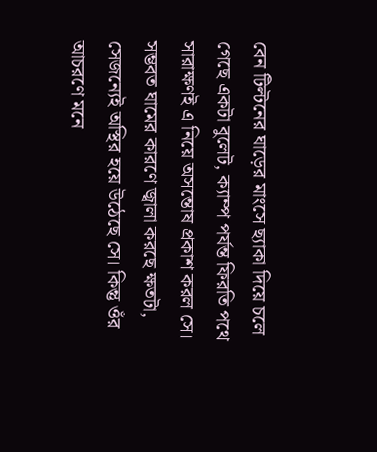বেন টিল্টনের ঘাড়ের মাংসে ছ্যাকা দিয়ে চলে গেছে একটা বুলেট, ক্যাম্প পর্যন্ত ফিরতি পথে সারাক্ষণই এ নিয়ে অসন্তোষ প্রকাশ করল সে। সম্ভবত ঘামের কারণে জ্বালা করছে ক্ষতটা, সেজন্যেই অস্থির হয়ে উঠেছে সে। কিন্তু ওঁর আচরণে মনে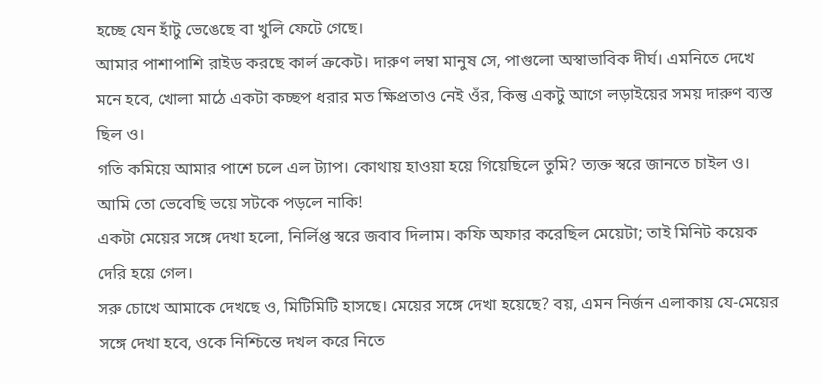হচ্ছে যেন হাঁটু ভেঙেছে বা খুলি ফেটে গেছে।
আমার পাশাপাশি রাইড করছে কার্ল ক্ৰকেট। দারুণ লম্বা মানুষ সে, পাগুলো অস্বাভাবিক দীর্ঘ। এমনিতে দেখে মনে হবে, খোলা মাঠে একটা কচ্ছপ ধরার মত ক্ষিপ্রতাও নেই ওঁর, কিন্তু একটু আগে লড়াইয়ের সময় দারুণ ব্যস্ত ছিল ও।
গতি কমিয়ে আমার পাশে চলে এল ট্যাপ। কোথায় হাওয়া হয়ে গিয়েছিলে তুমি? ত্যক্ত স্বরে জানতে চাইল ও। আমি তো ভেবেছি ভয়ে সটকে পড়লে নাকি!
একটা মেয়ের সঙ্গে দেখা হলো, নির্লিপ্ত স্বরে জবাব দিলাম। কফি অফার করেছিল মেয়েটা; তাই মিনিট কয়েক দেরি হয়ে গেল।
সরু চোখে আমাকে দেখছে ও, মিটিমিটি হাসছে। মেয়ের সঙ্গে দেখা হয়েছে? বয়, এমন নির্জন এলাকায় যে-মেয়ের সঙ্গে দেখা হবে, ওকে নিশ্চিন্তে দখল করে নিতে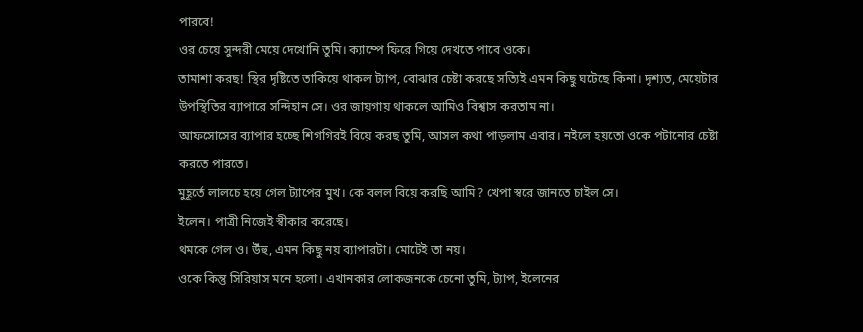পারবে!
ওর চেয়ে সুন্দরী মেয়ে দেখোনি তুমি। ক্যাম্পে ফিরে গিয়ে দেখতে পাবে ওকে।
তামাশা করছ! স্থির দৃষ্টিতে তাকিয়ে থাকল ট্যাপ, বোঝার চেষ্টা করছে সত্যিই এমন কিছু ঘটেছে কিনা। দৃশ্যত, মেয়েটার উপস্থিতির ব্যাপারে সন্দিহান সে। ওর জায়গায় থাকলে আমিও বিশ্বাস করতাম না।
আফসোসের ব্যাপার হচ্ছে শিগগিরই বিয়ে করছ তুমি, আসল কথা পাড়লাম এবার। নইলে হয়তো ওকে পটানোর চেষ্টা করতে পারতে।
মুহূর্তে লালচে হয়ে গেল ট্যাপের মুখ। কে বলল বিয়ে করছি আমি? খেপা স্বরে জানতে চাইল সে।
ইলেন। পাত্রী নিজেই স্বীকার করেছে।
থমকে গেল ও। উঁহু, এমন কিছু নয় ব্যাপারটা। মোটেই তা নয়।
ওকে কিন্তু সিরিয়াস মনে হলো। এখানকার লোকজনকে চেনো তুমি, ট্যাপ, ইলেনের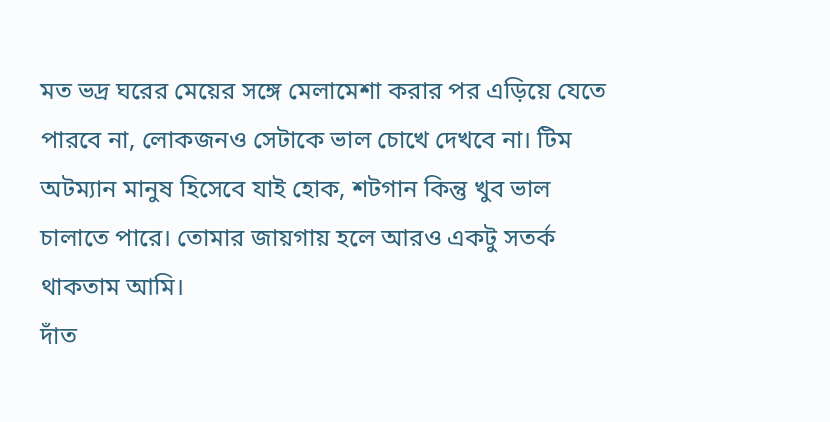মত ভদ্র ঘরের মেয়ের সঙ্গে মেলামেশা করার পর এড়িয়ে যেতে পারবে না, লোকজনও সেটাকে ভাল চোখে দেখবে না। টিম অটম্যান মানুষ হিসেবে যাই হোক, শটগান কিন্তু খুব ভাল চালাতে পারে। তোমার জায়গায় হলে আরও একটু সতর্ক থাকতাম আমি।
দাঁত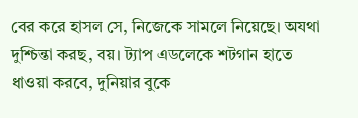বের করে হাসল সে, নিজেকে সামলে নিয়েছে। অযথা দুশ্চিন্তা করছ, বয়। ট্যাপ এডলেকে শটগান হাতে ধাওয়া করবে, দুনিয়ার বুকে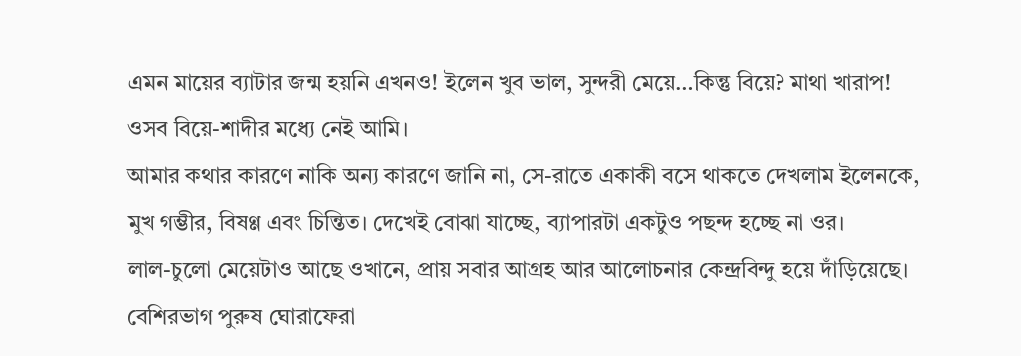এমন মায়ের ব্যাটার জন্ম হয়নি এখনও! ইলেন খুব ভাল, সুন্দরী মেয়ে…কিন্তু বিয়ে? মাথা খারাপ! ওসব বিয়ে-শাদীর মধ্যে নেই আমি।
আমার কথার কারণে নাকি অন্য কারণে জানি না, সে-রাতে একাকী বসে থাকতে দেখলাম ইলেনকে, মুখ গম্ভীর, বিষণ্ণ এবং চিন্তিত। দেখেই বোঝা যাচ্ছে, ব্যাপারটা একটুও পছন্দ হচ্ছে না ওর।
লাল-চুলো মেয়েটাও আছে ওখানে, প্রায় সবার আগ্রহ আর আলোচনার কেন্দ্রবিন্দু হয়ে দাঁড়িয়েছে। বেশিরভাগ পুরুষ ঘোরাফেরা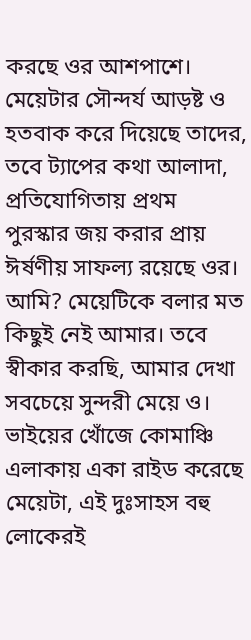করছে ওর আশপাশে। মেয়েটার সৌন্দর্য আড়ষ্ট ও হতবাক করে দিয়েছে তাদের, তবে ট্যাপের কথা আলাদা, প্রতিযোগিতায় প্রথম
পুরস্কার জয় করার প্রায় ঈর্ষণীয় সাফল্য রয়েছে ওর।
আমি? মেয়েটিকে বলার মত কিছুই নেই আমার। তবে স্বীকার করছি, আমার দেখা সবচেয়ে সুন্দরী মেয়ে ও। ভাইয়ের খোঁজে কোমাঞ্চি এলাকায় একা রাইড করেছে মেয়েটা, এই দুঃসাহস বহু লোকেরই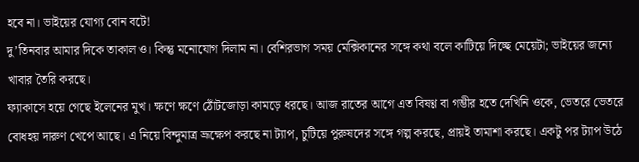হবে না। ভাইয়ের যোগ্য বোন বটে!
দু’তিনবার আমার দিকে তাকাল ও। কিন্তু মনোযোগ দিলাম না। বেশিরভাগ সময় মেক্সিকানের সঙ্গে কথা বলে কাটিয়ে দিচ্ছে মেয়েটা; ভাইয়ের জন্যে খাবার তৈরি করছে।
ফ্যাকাসে হয়ে গেছে ইলেনের মুখ। ক্ষণে ক্ষণে ঠোঁটজোড়া কামড়ে ধরছে। আজ রাতের আগে এত বিষণ্ণ বা গম্ভীর হতে দেখিনি ওকে, ভেতরে ভেতরে বোধহয় দারুণ খেপে আছে। এ নিয়ে বিন্দুমাত্র ভ্রূক্ষেপ করছে না ট্যাপ, চুটিয়ে পুরুষদের সঙ্গে গল্প করছে, প্রায়ই তামাশা করছে। একটু পর ট্যাপ উঠে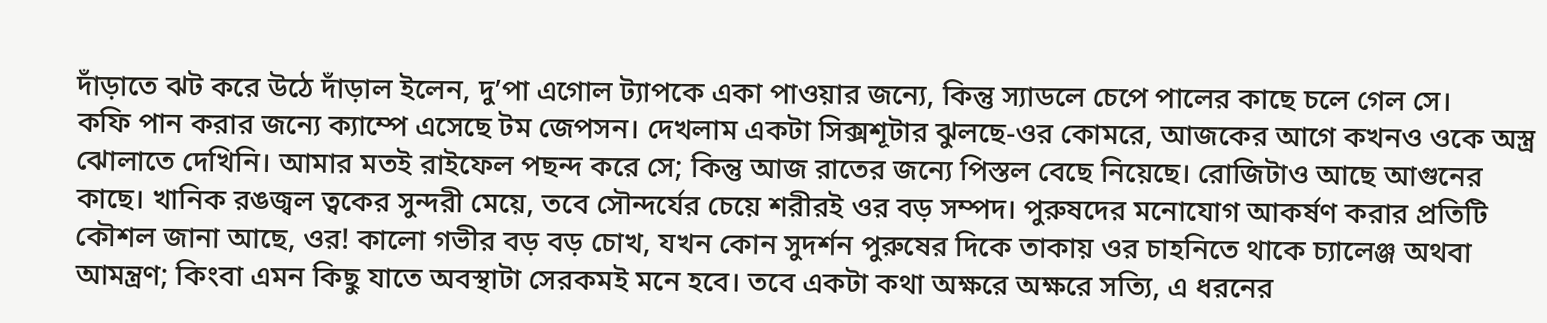দাঁড়াতে ঝট করে উঠে দাঁড়াল ইলেন, দু’পা এগোল ট্যাপকে একা পাওয়ার জন্যে, কিন্তু স্যাডলে চেপে পালের কাছে চলে গেল সে।
কফি পান করার জন্যে ক্যাম্পে এসেছে টম জেপসন। দেখলাম একটা সিক্সশূটার ঝুলছে-ওর কোমরে, আজকের আগে কখনও ওকে অস্ত্র ঝোলাতে দেখিনি। আমার মতই রাইফেল পছন্দ করে সে; কিন্তু আজ রাতের জন্যে পিস্তল বেছে নিয়েছে। রোজিটাও আছে আগুনের কাছে। খানিক রঙজ্বল ত্বকের সুন্দরী মেয়ে, তবে সৌন্দর্যের চেয়ে শরীরই ওর বড় সম্পদ। পুরুষদের মনোযোগ আকর্ষণ করার প্রতিটি কৌশল জানা আছে, ওর! কালো গভীর বড় বড় চোখ, যখন কোন সুদর্শন পুরুষের দিকে তাকায় ওর চাহনিতে থাকে চ্যালেঞ্জ অথবা আমন্ত্রণ; কিংবা এমন কিছু যাতে অবস্থাটা সেরকমই মনে হবে। তবে একটা কথা অক্ষরে অক্ষরে সত্যি, এ ধরনের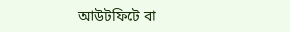আউটফিটে বা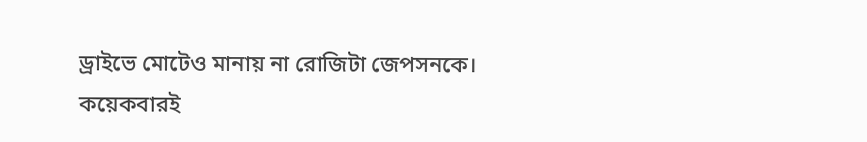ড্রাইভে মোটেও মানায় না রোজিটা জেপসনকে।
কয়েকবারই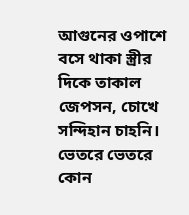আগুনের ওপাশে বসে থাকা স্ত্রীর দিকে তাকাল জেপসন, চোখে সন্দিহান চাহনি। ভেতরে ভেতরে কোন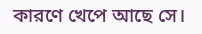কারণে খেপে আছে সে।